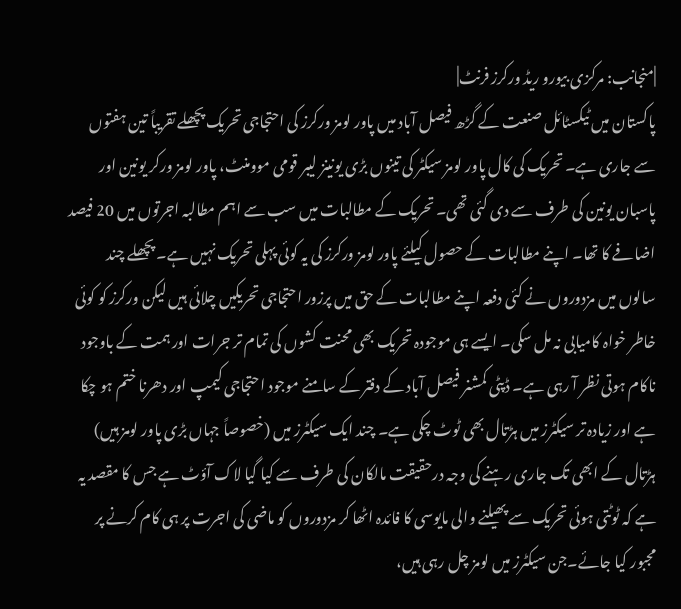|منجانب: مرکزی بیورو ریڈ ورکرز فرنٹ|
پاکستان میں ٹیکسٹائل صنعت کے گڑھ فیصل آباد میں پاور لومز ورکرز کی احتجاجی تحریک پچھلے تقریباً تین ہفتوں سے جاری ہے۔ تحریک کی کال پاور لومز سیکٹر کی تینوں بڑی یونینز لیبر قومی موومنٹ، پاور لومز ورکر یونین اور پاسبان یونین کی طرف سے دی گئی تھی۔ تحریک کے مطالبات میں سب سے اہم مطالبہ اجرتوں میں 20 فیصد اضافے کا تھا۔ اپنے مطالبات کے حصول کیلئے پاور لومز ورکرز کی یہ کوئی پہلی تحریک نہیں ہے۔ پچھلے چند سالوں میں مزدوروں نے کئی دفعہ اپنے مطالبات کے حق میں پرزور احتجاجی تحریکیں چلائی ہیں لیکن ورکرز کو کوئی خاطر خواہ کامیابی نہ مل سکی۔ ایسے ہی موجودہ تحریک بھی محنت کشوں کی تمام تر جرات اور ہمت کے باوجود ناکام ہوتی نظر آ رہی ہے۔ ڈپٹی کمشنر فیصل آباد کے دفتر کے سامنے موجود احتجاجی کیمپ اور دھرنا ختم ہو چکا ہے اور زیادہ تر سیکٹرز میں ہڑتال بھی ٹوٹ چکی ہے۔ چند ایک سیکٹرز میں (خصوصاً جہاں بڑی پاور لومز ہیں) ہڑتال کے ابھی تک جاری رہنے کی وجہ درحقیقت مالکان کی طرف سے کیا گیا لاک آؤٹ ہے جس کا مقصد یہ ہے کہ ٹوٹتی ہوئی تحریک سے پھیلنے والی مایوسی کا فائدہ اٹھا کر مزدوروں کو ماضی کی اجرت پر ہی کام کرنے پر مجبور کیا جائے۔جن سیکٹرز میں لومز چل رہی ہیں،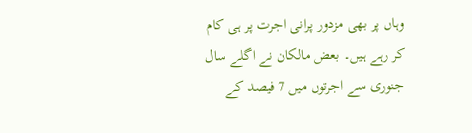وہاں پر بھی مزدور پرانی اجرت پر ہی کام کر رہے ہیں۔ بعض مالکان نے اگلے سال جنوری سے اجرتوں میں 7 فیصد کے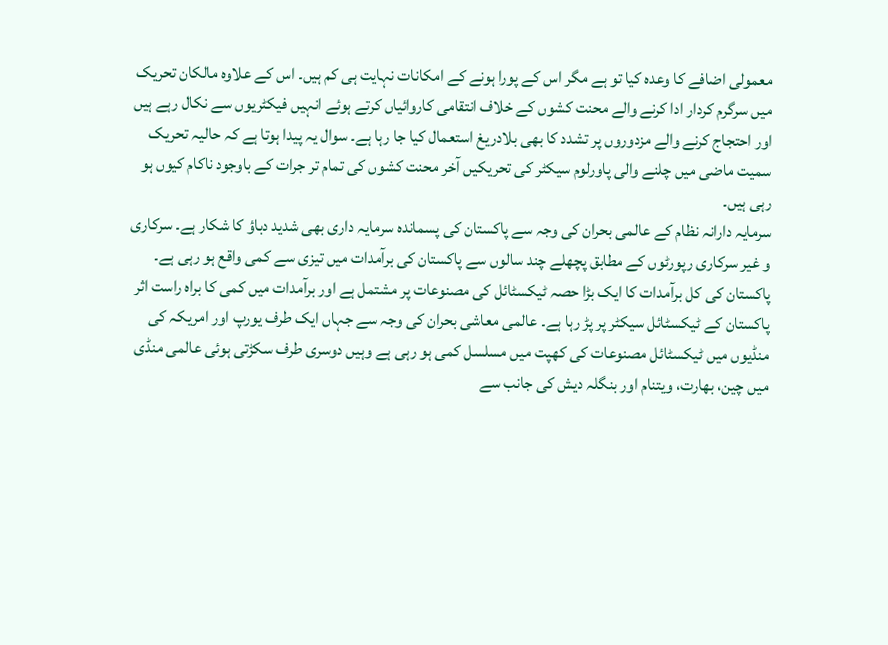معمولی اضافے کا وعدہ کیا تو ہے مگر اس کے پورا ہونے کے امکانات نہایت ہی کم ہیں۔ اس کے علاوہ مالکان تحریک میں سرگرم کردار ادا کرنے والے محنت کشوں کے خلاف انتقامی کاروائیاں کرتے ہوئے انہیں فیکٹریوں سے نکال رہے ہیں اور احتجاج کرنے والے مزدوروں پر تشدد کا بھی بلادریغ استعمال کیا جا رہا ہے۔ سوال یہ پیدا ہوتا ہے کہ حالیہ تحریک سمیت ماضی میں چلنے والی پاورلوم سیکٹر کی تحریکیں آخر محنت کشوں کی تمام تر جرات کے باوجود ناکام کیوں ہو رہی ہیں۔
سرمایہ دارانہ نظام کے عالمی بحران کی وجہ سے پاکستان کی پسماندہ سرمایہ داری بھی شدید دباؤ کا شکار ہے۔ سرکاری و غیر سرکاری رپورٹوں کے مطابق پچھلے چند سالوں سے پاکستان کی برآمدات میں تیزی سے کمی واقع ہو رہی ہے۔ پاکستان کی کل برآمدات کا ایک بڑا حصہ ٹیکسٹائل کی مصنوعات پر مشتمل ہے اور برآمدات میں کمی کا براہ راست اثر پاکستان کے ٹیکسٹائل سیکٹر پر پڑ رہا ہے۔ عالمی معاشی بحران کی وجہ سے جہاں ایک طرف یورپ اور امریکہ کی منڈیوں میں ٹیکسٹائل مصنوعات کی کھپت میں مسلسل کمی ہو رہی ہے وہیں دوسری طرف سکڑتی ہوئی عالمی منڈی میں چین، بھارت، ویتنام اور بنگلہ دیش کی جانب سے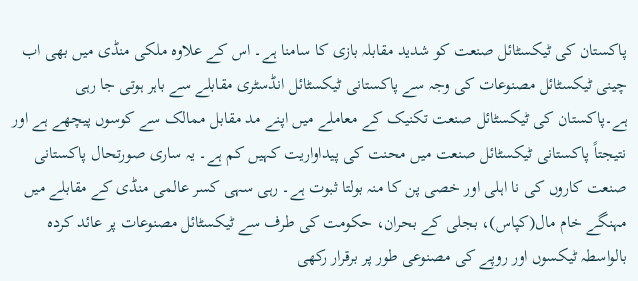پاکستان کی ٹیکسٹائل صنعت کو شدید مقابلہ بازی کا سامنا ہے۔ اس کے علاوہ ملکی منڈی میں بھی اب چینی ٹیکسٹائل مصنوعات کی وجہ سے پاکستانی ٹیکسٹائل انڈسٹری مقابلے سے باہر ہوتی جا رہی ہے۔پاکستان کی ٹیکسٹائل صنعت تکنیک کے معاملے میں اپنے مد مقابل ممالک سے کوسوں پیچھے ہے اور نتیجتاً پاکستانی ٹیکسٹائل صنعت میں محنت کی پیداواریت کہیں کم ہے۔ یہ ساری صورتحال پاکستانی صنعت کاروں کی نا اہلی اور خصی پن کا منہ بولتا ثبوت ہے۔ رہی سہی کسر عالمی منڈی کے مقابلے میں مہنگے خام مال(کپاس)، بجلی کے بحران، حکومت کی طرف سے ٹیکسٹائل مصنوعات پر عائد کردہ بالواسطہ ٹیکسوں اور روپے کی مصنوعی طور پر برقرار رکھی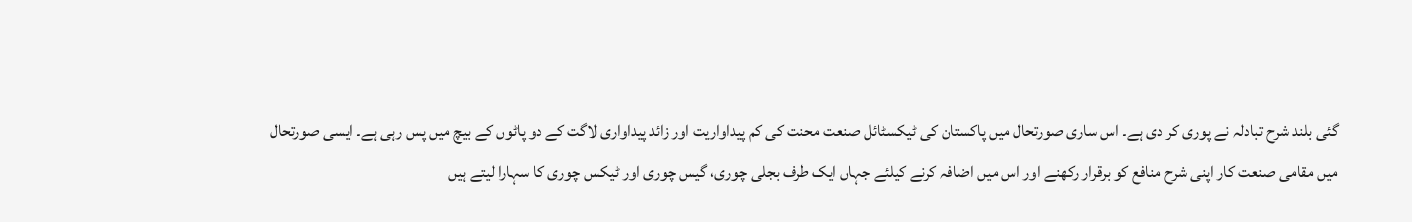گئی بلند شرح تبادلہ نے پوری کر دی ہے۔ اس ساری صورتحال میں پاکستان کی ٹیکسٹائل صنعت محنت کی کم پیداواریت اور زائد پیداواری لاگت کے دو پاٹوں کے بیچ میں پس رہی ہے۔ ایسی صورتحال میں مقامی صنعت کار اپنی شرح منافع کو برقرار رکھنے اور اس میں اضافہ کرنے کیلئے جہاں ایک طرف بجلی چوری، گیس چوری اور ٹیکس چوری کا سہارا لیتے ہیں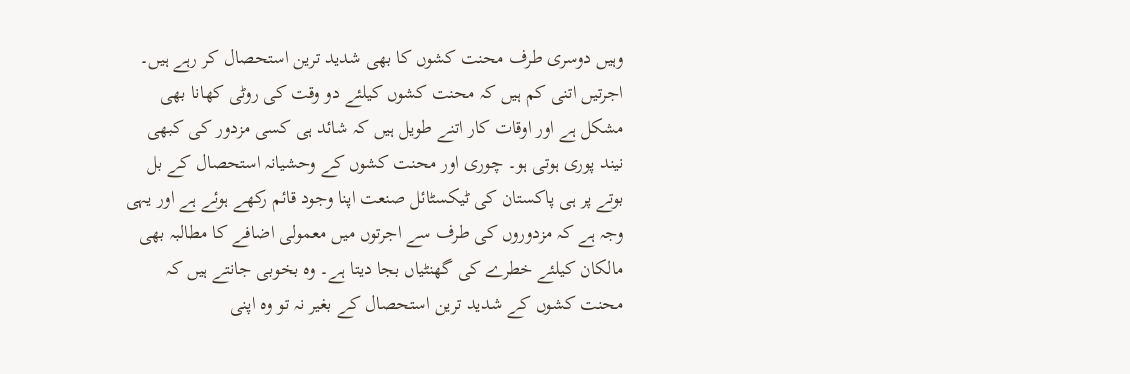وہیں دوسری طرف محنت کشوں کا بھی شدید ترین استحصال کر رہے ہیں۔ اجرتیں اتنی کم ہیں کہ محنت کشوں کیلئے دو وقت کی روٹی کھانا بھی مشکل ہے اور اوقات کار اتنے طویل ہیں کہ شائد ہی کسی مزدور کی کبھی نیند پوری ہوتی ہو۔ چوری اور محنت کشوں کے وحشیانہ استحصال کے بل بوتے پر ہی پاکستان کی ٹیکسٹائل صنعت اپنا وجود قائم رکھے ہوئے ہے اور یہی وجہ ہے کہ مزدوروں کی طرف سے اجرتوں میں معمولی اضافے کا مطالبہ بھی مالکان کیلئے خطرے کی گھنٹیاں بجا دیتا ہے۔ وہ بخوبی جانتے ہیں کہ محنت کشوں کے شدید ترین استحصال کے بغیر نہ تو وہ اپنی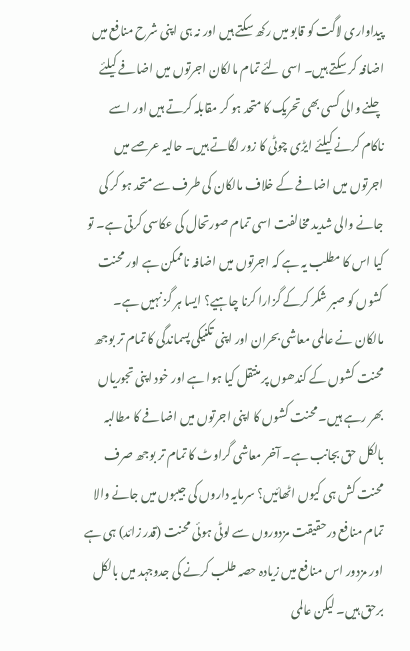پیداواری لاگت کو قابو میں رکھ سکتے ہیں اور نہ ہی اپنی شرح منافع میں اضافہ کر سکتے ہیں۔ اسی لئے تمام مالکان اجرتوں میں اضافے کیلئے چلنے والی کسی بھی تحریک کا متحد ہو کر مقابلہ کرتے ہیں اور اسے ناکام کرنے کیلئے ایڑی چوٹی کا زور لگاتے ہیں۔ حالیہ عرصے میں اجرتوں میں اضافے کے خلاف مالکان کی طرف سے متحد ہو کر کی جانے والی شدید مخالفت اسی تمام صورتحال کی عکاسی کرتی ہے۔ تو کیا اس کا مطلب یہ ہے کہ اجرتوں میں اضافہ ناممکن ہے اور محنت کشوں کو صبر شکر کرکے گزارا کرنا چاہیے؟ ایسا ہر گز نہیں ہے۔ مالکان نے عالمی معاشی بحران اور اپنی تکنیکی پسماندگی کا تمام تر بوجھ محنت کشوں کے کندھوں پر منتقل کیا ہوا ہے اور خود اپنی تجوریاں بھر رہے ہیں۔ محنت کشوں کا اپنی اجرتوں میں اضافے کا مطالبہ بالکل حق بجانب ہے۔ آخر معاشی گراوٹ کا تمام تر بوجھ صرف محنت کش ہی کیوں اٹھائیں؟ سرمایہ داروں کی جیبوں میں جانے والا تمام منافع درحقیقت مزدوروں سے لوٹی ہوئی محنت (قدر زائد) ہی ہے اور مزدور اس منافع میں زیادہ حصہ طلب کرنے کی جدوجہد میں بالکل برحق ہیں۔ لیکن عالمی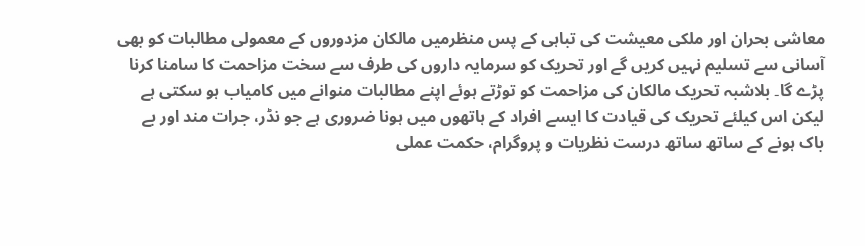معاشی بحران اور ملکی معیشت کی تباہی کے پس منظرمیں مالکان مزدوروں کے معمولی مطالبات کو بھی آسانی سے تسلیم نہیں کریں گے اور تحریک کو سرمایہ داروں کی طرف سے سخت مزاحمت کا سامنا کرنا پڑے گا۔ بلاشبہ تحریک مالکان کی مزاحمت کو توڑتے ہوئے اپنے مطالبات منوانے میں کامیاب ہو سکتی ہے لیکن اس کیلئے تحریک کی قیادت کا ایسے افراد کے ہاتھوں میں ہونا ضروری ہے جو نڈر، جرات مند اور بے باک ہونے کے ساتھ ساتھ درست نظریات و پروگرام، حکمت عملی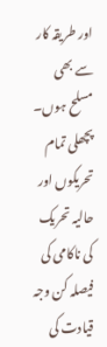اور طریقہ کار سے بھی مسلح ہوں۔
پچھلی تمام تحریکوں اور حالیہ تحریک کی ناکامی کی فیصلہ کن وجہ قیادت کی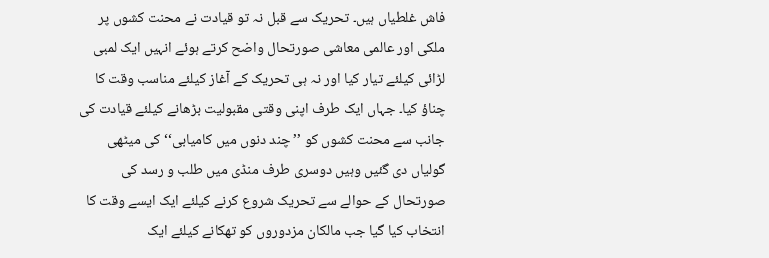فاش غلطیاں ہیں۔ تحریک سے قبل نہ تو قیادت نے محنت کشوں پر ملکی اور عالمی معاشی صورتحال واضح کرتے ہوئے انہیں ایک لمبی لڑائی کیلئے تیار کیا اور نہ ہی تحریک کے آغاز کیلئے مناسب وقت کا چناؤ کیا۔ جہاں ایک طرف اپنی وقتی مقبولیت بڑھانے کیلئے قیادت کی جانب سے محنت کشوں کو ’’چند دنوں میں کامیابی‘‘ کی میٹھی گولیاں دی گئیں وہیں دوسری طرف منڈی میں طلب و رسد کی صورتحال کے حوالے سے تحریک شروع کرنے کیلئے ایک ایسے وقت کا انتخاب کیا گیا جب مالکان مزدوروں کو تھکانے کیلئے ایک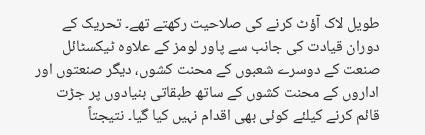طویل لاک آؤٹ کرنے کی صلاحیت رکھتے تھے۔ تحریک کے دوران قیادت کی جانب سے پاور لومز کے علاوہ ٹیکسٹائل صنعت کے دوسرے شعبوں کے محنت کشوں، دیگر صنعتوں اور اداروں کے محنت کشوں کے ساتھ طبقاتی بنیادوں پر جڑت قائم کرنے کیلئے کوئی بھی اقدام نہیں کیا گیا۔ نتیجتاً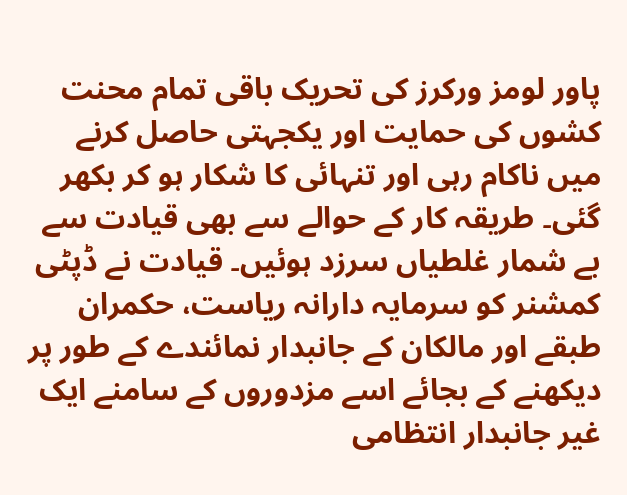پاور لومز ورکرز کی تحریک باقی تمام محنت کشوں کی حمایت اور یکجہتی حاصل کرنے میں ناکام رہی اور تنہائی کا شکار ہو کر بکھر گئی۔ طریقہ کار کے حوالے سے بھی قیادت سے بے شمار غلطیاں سرزد ہوئیں۔ قیادت نے ڈپٹی کمشنر کو سرمایہ دارانہ ریاست، حکمران طبقے اور مالکان کے جانبدار نمائندے کے طور پر دیکھنے کے بجائے اسے مزدوروں کے سامنے ایک غیر جانبدار انتظامی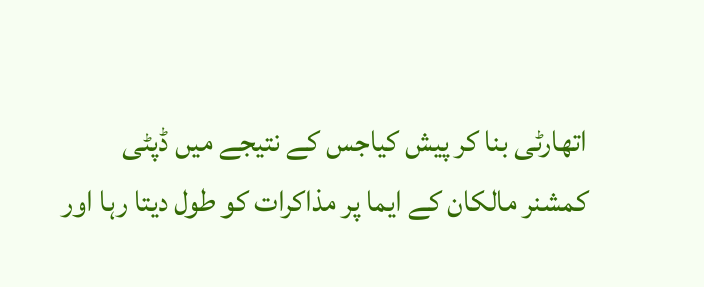اتھارٹی بنا کر پیش کیاجس کے نتیجے میں ڈپٹی کمشنر مالکان کے ایما پر مذاکرات کو طول دیتا رہا اور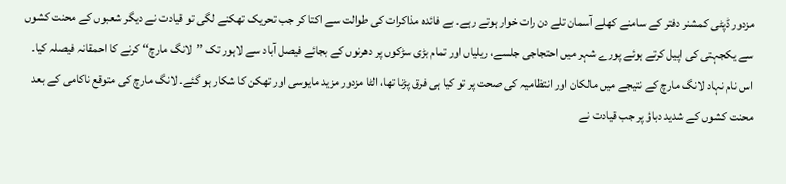مزدور ڈپٹی کمشنر دفتر کے سامنے کھلے آسمان تلے دن رات خوار ہوتے رہے۔ بے فائدہ مذاکرات کی طوالت سے اکتا کر جب تحریک تھکنے لگی تو قیادت نے دیگر شعبوں کے محنت کشوں سے یکجہتی کی اپیل کرتے ہوئے پورے شہر میں احتجاجی جلسے، ریلیاں اور تمام بڑی سڑکوں پر دھرنوں کے بجائے فیصل آباد سے لاہور تک ’’لانگ مارچ‘‘ کرنے کا احمقانہ فیصلہ کیا۔ اس نام نہاد لانگ مارچ کے نتیجے میں مالکان اور انتظامیہ کی صحت پر تو کیا ہی فرق پڑنا تھا، الٹا مزدور مزید مایوسی اور تھکن کا شکار ہو گئے۔ لانگ مارچ کی متوقع ناکامی کے بعد محنت کشوں کے شدید دباؤ پر جب قیادت نے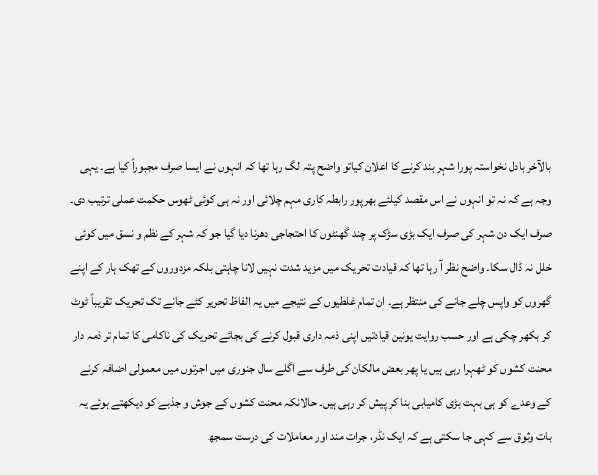بالآخر بادل نخواستہ پورا شہر بند کرنے کا اعلان کیاتو واضح پتہ لگ رہا تھا کہ انہوں نے ایسا صرف مجبوراً کیا ہے۔ یہی وجہ ہے کہ نہ تو انہوں نے اس مقصد کیلئے بھرپور رابطہ کاری مہم چلائی اور نہ ہی کوئی ٹھوس حکمت عملی ترتیب دی۔ صرف ایک دن شہر کی صرف ایک بڑی سڑک پر چند گھنٹوں کا احتجاجی دھرنا دیا گیا جو کہ شہر کے نظم و نسق میں کوئی خلل نہ ڈال سکا۔ واضح نظر آ رہا تھا کہ قیادت تحریک میں مزید شدت نہیں لانا چاہتی بلکہ مزدوروں کے تھک ہار کے اپنے گھروں کو واپس چلے جانے کی منتظر ہے۔ ان تمام غلطیوں کے نتیجے میں یہ الفاظ تحریر کئے جانے تک تحریک تقریباً ٹوٹ کر بکھر چکی ہے اور حسب روایت یونین قیادتیں اپنی ذمہ داری قبول کرنے کی بجائے تحریک کی ناکامی کا تمام تر ذمہ دار محنت کشوں کو ٹھہرا رہی ہیں یا پھر بعض مالکان کی طرف سے اگلے سال جنوری میں اجرتوں میں معمولی اضافہ کرنے کے وعدے کو ہی بہت بڑی کامیابی بنا کر پیش کر رہی ہیں۔ حالانکہ محنت کشوں کے جوش و جذبے کو دیکھتے ہوئے یہ بات وثوق سے کہی جا سکتی ہے کہ ایک نڈر، جرات مند اور معاملات کی درست سمجھ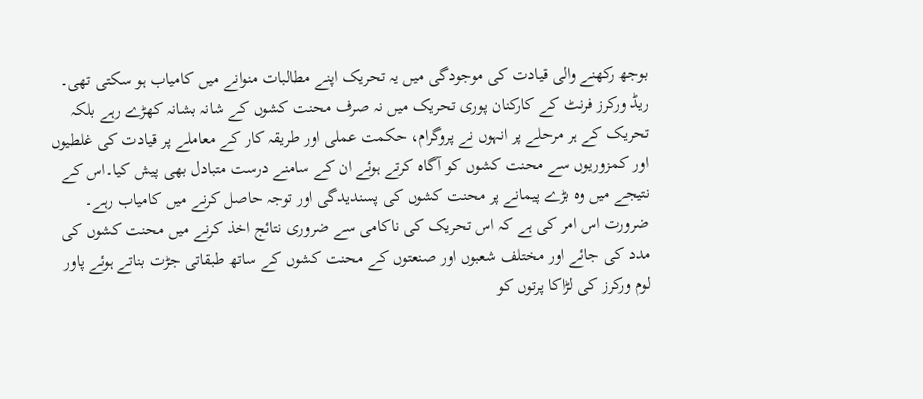بوجھ رکھنے والی قیادت کی موجودگی میں یہ تحریک اپنے مطالبات منوانے میں کامیاب ہو سکتی تھی۔
ریڈ ورکرز فرنٹ کے کارکنان پوری تحریک میں نہ صرف محنت کشوں کے شانہ بشانہ کھڑے رہے بلکہ تحریک کے ہر مرحلے پر انہوں نے پروگرام، حکمت عملی اور طریقہ کار کے معاملے پر قیادت کی غلطیوں اور کمزوریوں سے محنت کشوں کو آگاہ کرتے ہوئے ان کے سامنے درست متبادل بھی پیش کیا۔اس کے نتیجے میں وہ بڑے پیمانے پر محنت کشوں کی پسندیدگی اور توجہ حاصل کرنے میں کامیاب رہے۔ ضرورت اس امر کی ہے کہ اس تحریک کی ناکامی سے ضروری نتائج اخذ کرنے میں محنت کشوں کی مدد کی جائے اور مختلف شعبوں اور صنعتوں کے محنت کشوں کے ساتھ طبقاتی جڑت بناتے ہوئے پاور لوم ورکرز کی لڑاکا پرتوں کو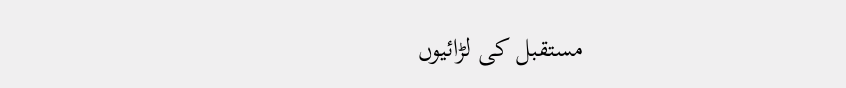مستقبل کی لڑائیوں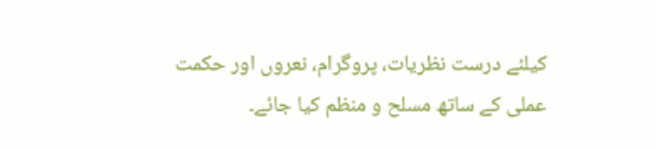کیلئے درست نظریات، پروگرام، نعروں اور حکمت عملی کے ساتھ مسلح و منظم کیا جائے۔